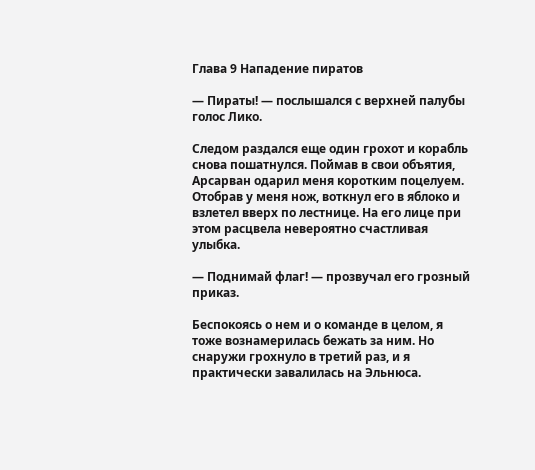Глава 9 Нападение пиратов

— Пираты! — послышался с верхней палубы голос Лико.

Следом раздался еще один грохот и корабль снова пошатнулся. Поймав в свои объятия, Арсарван одарил меня коротким поцелуем. Отобрав у меня нож, воткнул его в яблоко и взлетел вверх по лестнице. На его лице при этом расцвела невероятно счастливая улыбка.

— Поднимай флаг! — прозвучал его грозный приказ.

Беспокоясь о нем и о команде в целом, я тоже вознамерилась бежать за ним. Но снаружи грохнуло в третий раз, и я практически завалилась на Эльнюса.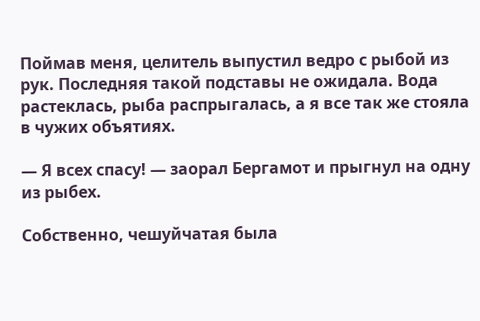Поймав меня, целитель выпустил ведро с рыбой из рук. Последняя такой подставы не ожидала. Вода растеклась, рыба распрыгалась, а я все так же стояла в чужих объятиях.

— Я всех спасу! — заорал Бергамот и прыгнул на одну из рыбех.

Собственно, чешуйчатая была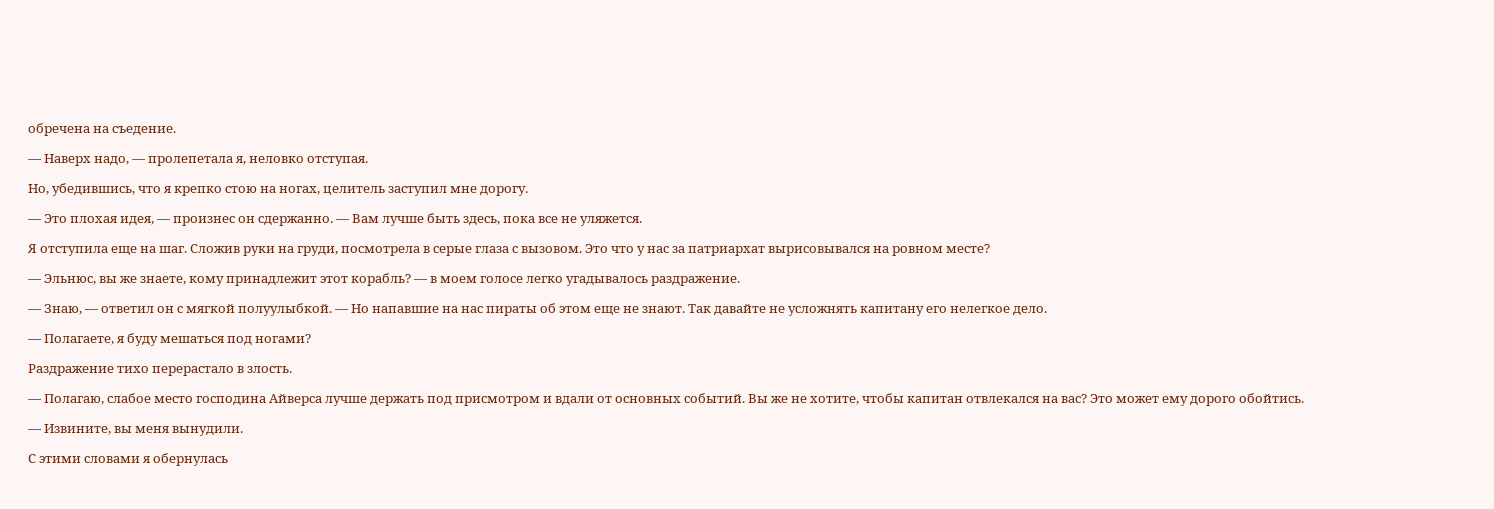обречена на съедение.

— Наверх надо, — пролепетала я, неловко отступая.

Но, убедившись, что я крепко стою на ногах, целитель заступил мне дорогу.

— Это плохая идея, — произнес он сдержанно. — Вам лучше быть здесь, пока все не уляжется.

Я отступила еще на шаг. Сложив руки на груди, посмотрела в серые глаза с вызовом. Это что у нас за патриархат вырисовывался на ровном месте?

— Эльнюс, вы же знаете, кому принадлежит этот корабль? — в моем голосе легко угадывалось раздражение.

— Знаю, — ответил он с мягкой полуулыбкой. — Но напавшие на нас пираты об этом еще не знают. Так давайте не усложнять капитану его нелегкое дело.

— Полагаете, я буду мешаться под ногами?

Раздражение тихо перерастало в злость.

— Полагаю, слабое место господина Айверса лучше держать под присмотром и вдали от основных событий. Вы же не хотите, чтобы капитан отвлекался на вас? Это может ему дорого обойтись.

— Извините, вы меня вынудили.

С этими словами я обернулась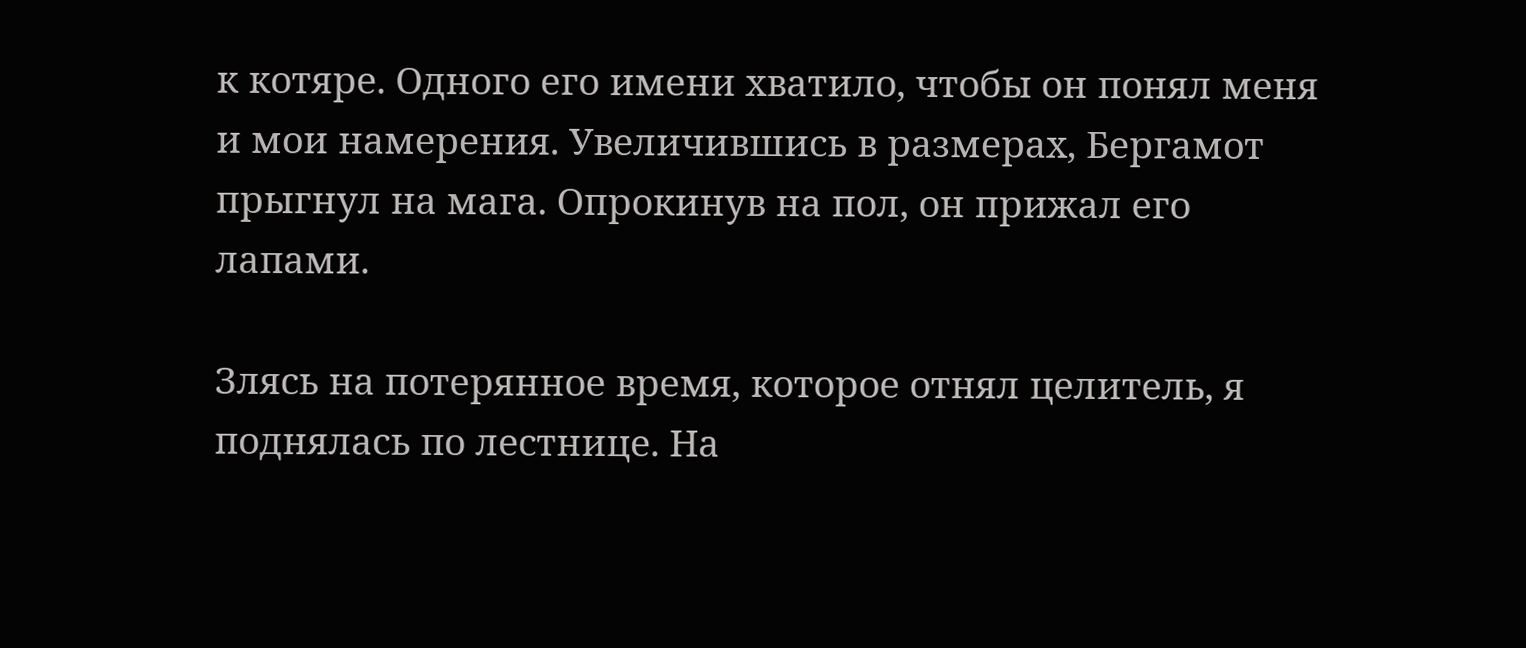к котяре. Одного его имени хватило, чтобы он понял меня и мои намерения. Увеличившись в размерах, Бергамот прыгнул на мага. Опрокинув на пол, он прижал его лапами.

Злясь на потерянное время, которое отнял целитель, я поднялась по лестнице. На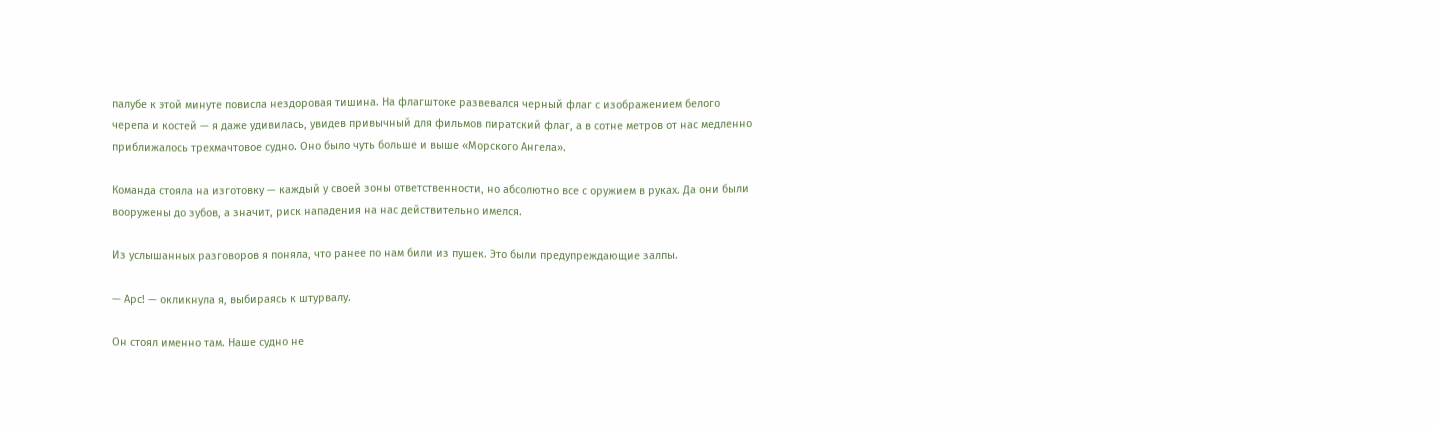палубе к этой минуте повисла нездоровая тишина. На флагштоке развевался черный флаг с изображением белого черепа и костей — я даже удивилась, увидев привычный для фильмов пиратский флаг, а в сотне метров от нас медленно приближалось трехмачтовое судно. Оно было чуть больше и выше «Морского Ангела».

Команда стояла на изготовку — каждый у своей зоны ответственности, но абсолютно все с оружием в руках. Да они были вооружены до зубов, а значит, риск нападения на нас действительно имелся.

Из услышанных разговоров я поняла, что ранее по нам били из пушек. Это были предупреждающие залпы.

— Арс! — окликнула я, выбираясь к штурвалу.

Он стоял именно там. Наше судно не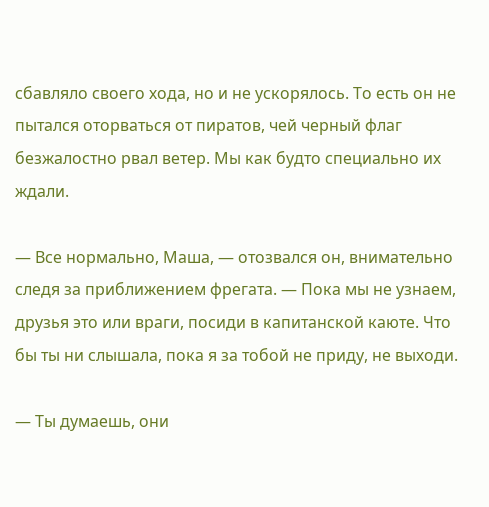сбавляло своего хода, но и не ускорялось. То есть он не пытался оторваться от пиратов, чей черный флаг безжалостно рвал ветер. Мы как будто специально их ждали.

— Все нормально, Маша, — отозвался он, внимательно следя за приближением фрегата. — Пока мы не узнаем, друзья это или враги, посиди в капитанской каюте. Что бы ты ни слышала, пока я за тобой не приду, не выходи.

— Ты думаешь, они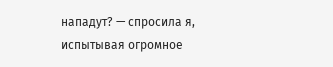нападут? — спросила я, испытывая огромное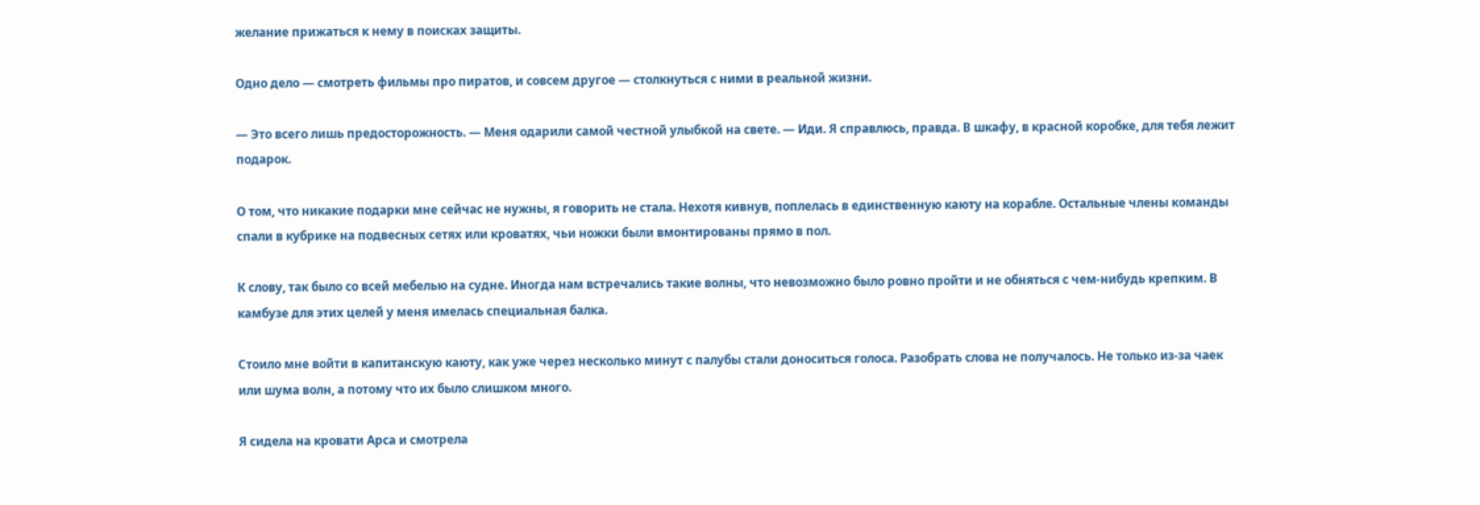желание прижаться к нему в поисках защиты.

Одно дело — смотреть фильмы про пиратов, и совсем другое — столкнуться с ними в реальной жизни.

— Это всего лишь предосторожность. — Меня одарили самой честной улыбкой на свете. — Иди. Я справлюсь, правда. В шкафу, в красной коробке, для тебя лежит подарок.

О том, что никакие подарки мне сейчас не нужны, я говорить не стала. Нехотя кивнув, поплелась в единственную каюту на корабле. Остальные члены команды спали в кубрике на подвесных сетях или кроватях, чьи ножки были вмонтированы прямо в пол.

К слову, так было со всей мебелью на судне. Иногда нам встречались такие волны, что невозможно было ровно пройти и не обняться с чем-нибудь крепким. В камбузе для этих целей у меня имелась специальная балка.

Стоило мне войти в капитанскую каюту, как уже через несколько минут с палубы стали доноситься голоса. Разобрать слова не получалось. Не только из-за чаек или шума волн, а потому что их было слишком много.

Я сидела на кровати Арса и смотрела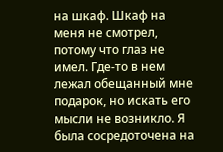на шкаф. Шкаф на меня не смотрел, потому что глаз не имел. Где-то в нем лежал обещанный мне подарок, но искать его мысли не возникло. Я была сосредоточена на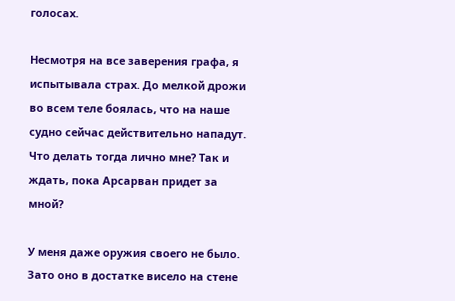голосах.

Несмотря на все заверения графа, я испытывала страх. До мелкой дрожи во всем теле боялась, что на наше судно сейчас действительно нападут. Что делать тогда лично мне? Так и ждать, пока Арсарван придет за мной?

У меня даже оружия своего не было. Зато оно в достатке висело на стене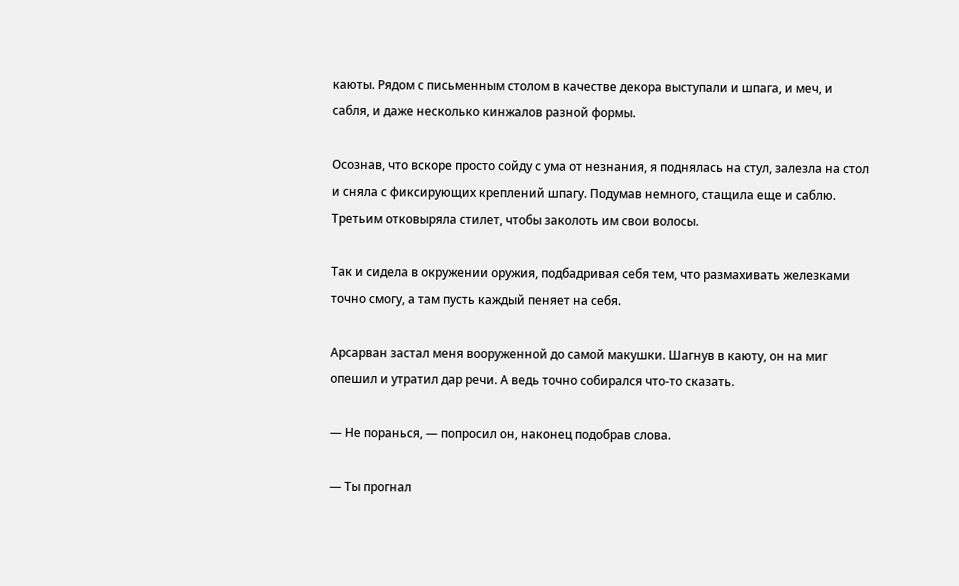каюты. Рядом с письменным столом в качестве декора выступали и шпага, и меч, и сабля, и даже несколько кинжалов разной формы.

Осознав, что вскоре просто сойду с ума от незнания, я поднялась на стул, залезла на стол и сняла с фиксирующих креплений шпагу. Подумав немного, стащила еще и саблю. Третьим отковыряла стилет, чтобы заколоть им свои волосы.

Так и сидела в окружении оружия, подбадривая себя тем, что размахивать железками точно смогу, а там пусть каждый пеняет на себя.

Арсарван застал меня вооруженной до самой макушки. Шагнув в каюту, он на миг опешил и утратил дар речи. А ведь точно собирался что-то сказать.

— Не поранься, — попросил он, наконец подобрав слова.

— Ты прогнал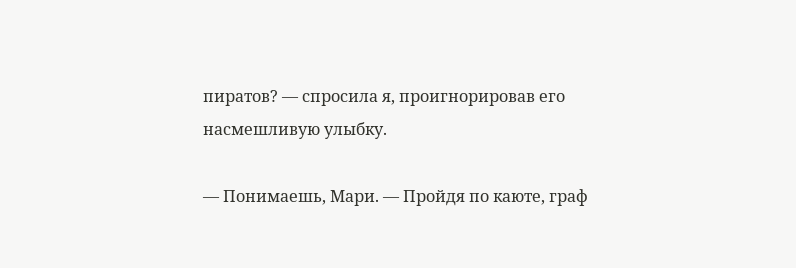пиратов? — спросила я, проигнорировав его насмешливую улыбку.

— Понимаешь, Мари. — Пройдя по каюте, граф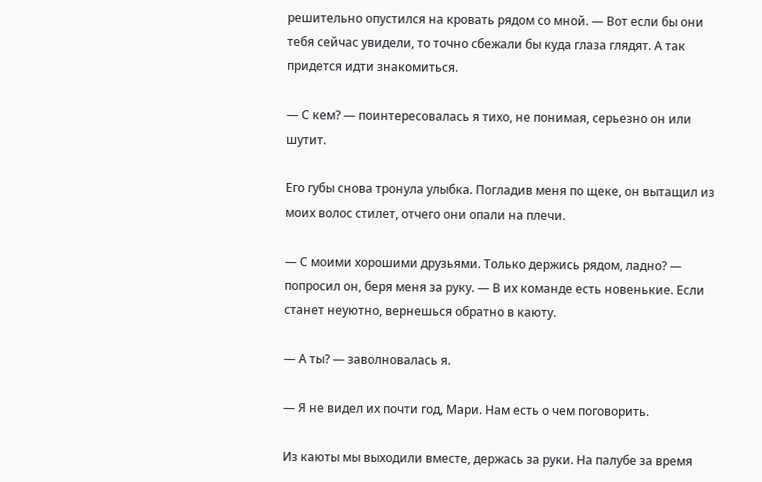решительно опустился на кровать рядом со мной. — Вот если бы они тебя сейчас увидели, то точно сбежали бы куда глаза глядят. А так придется идти знакомиться.

— С кем? — поинтересовалась я тихо, не понимая, серьезно он или шутит.

Его губы снова тронула улыбка. Погладив меня по щеке, он вытащил из моих волос стилет, отчего они опали на плечи.

— С моими хорошими друзьями. Только держись рядом, ладно? — попросил он, беря меня за руку. — В их команде есть новенькие. Если станет неуютно, вернешься обратно в каюту.

— А ты? — заволновалась я.

— Я не видел их почти год, Мари. Нам есть о чем поговорить.

Из каюты мы выходили вместе, держась за руки. На палубе за время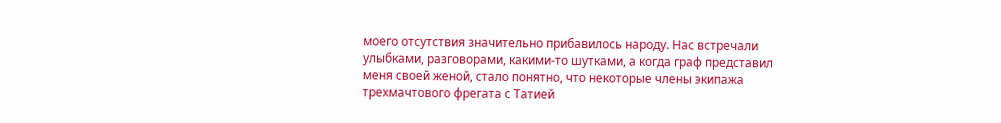моего отсутствия значительно прибавилось народу. Нас встречали улыбками, разговорами, какими-то шутками, а когда граф представил меня своей женой, стало понятно, что некоторые члены экипажа трехмачтового фрегата с Татией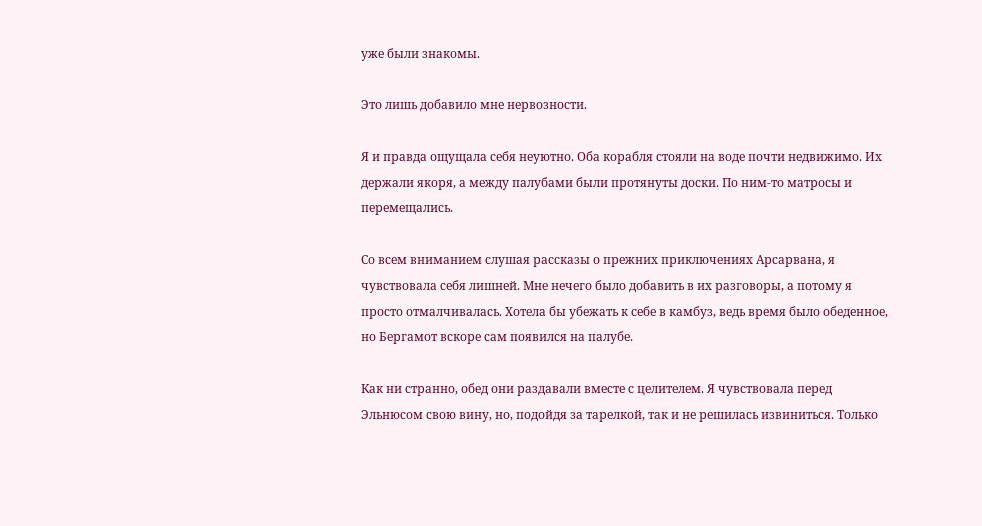уже были знакомы.

Это лишь добавило мне нервозности.

Я и правда ощущала себя неуютно. Оба корабля стояли на воде почти недвижимо. Их держали якоря, а между палубами были протянуты доски. По ним-то матросы и перемещались.

Со всем вниманием слушая рассказы о прежних приключениях Арсарвана, я чувствовала себя лишней. Мне нечего было добавить в их разговоры, а потому я просто отмалчивалась. Хотела бы убежать к себе в камбуз, ведь время было обеденное, но Бергамот вскоре сам появился на палубе.

Как ни странно, обед они раздавали вместе с целителем. Я чувствовала перед Эльнюсом свою вину, но, подойдя за тарелкой, так и не решилась извиниться. Только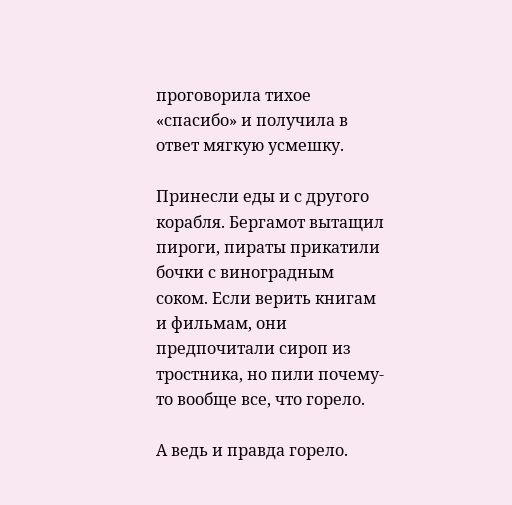проговорила тихое «спасибо» и получила в ответ мягкую усмешку.

Принесли еды и с другого корабля. Бергамот вытащил пироги, пираты прикатили бочки с виноградным соком. Если верить книгам и фильмам, они предпочитали сироп из тростника, но пили почему-то вообще все, что горело.

А ведь и правда горело.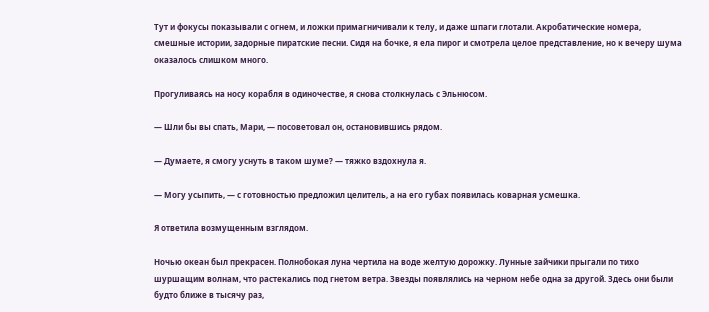Тут и фокусы показывали с огнем, и ложки примагничивали к телу, и даже шпаги глотали. Акробатические номера, смешные истории, задорные пиратские песни. Сидя на бочке, я ела пирог и смотрела целое представление, но к вечеру шума оказалось слишком много.

Прогуливаясь на носу корабля в одиночестве, я снова столкнулась с Эльнюсом.

— Шли бы вы спать, Мари, — посоветовал он, остановившись рядом.

— Думаете, я смогу уснуть в таком шуме? — тяжко вздохнула я.

— Могу усыпить, — с готовностью предложил целитель, а на его губах появилась коварная усмешка.

Я ответила возмущенным взглядом.

Ночью океан был прекрасен. Полнобокая луна чертила на воде желтую дорожку. Лунные зайчики прыгали по тихо шуршащим волнам, что растекались под гнетом ветра. Звезды появлялись на черном небе одна за другой. Здесь они были будто ближе в тысячу раз,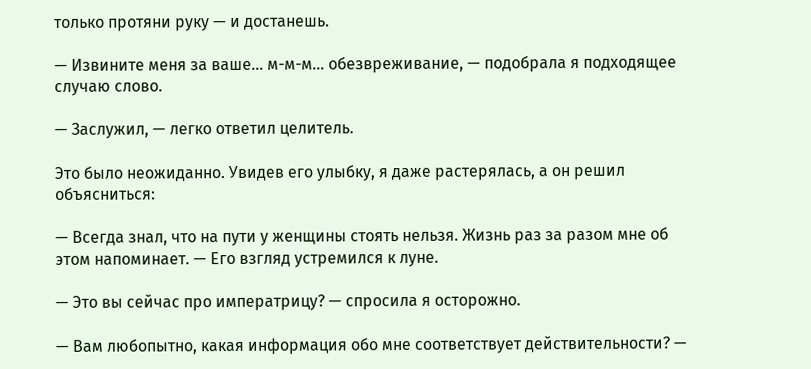только протяни руку — и достанешь.

— Извините меня за ваше… м-м-м… обезвреживание, — подобрала я подходящее случаю слово.

— Заслужил, — легко ответил целитель.

Это было неожиданно. Увидев его улыбку, я даже растерялась, а он решил объясниться:

— Всегда знал, что на пути у женщины стоять нельзя. Жизнь раз за разом мне об этом напоминает. — Его взгляд устремился к луне.

— Это вы сейчас про императрицу? — спросила я осторожно.

— Вам любопытно, какая информация обо мне соответствует действительности? —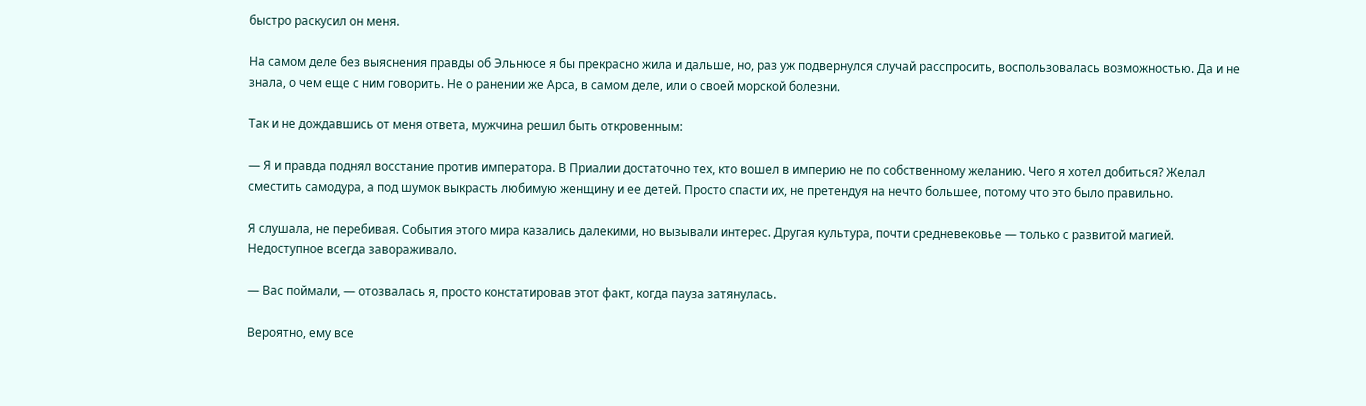быстро раскусил он меня.

На самом деле без выяснения правды об Эльнюсе я бы прекрасно жила и дальше, но, раз уж подвернулся случай расспросить, воспользовалась возможностью. Да и не знала, о чем еще с ним говорить. Не о ранении же Арса, в самом деле, или о своей морской болезни.

Так и не дождавшись от меня ответа, мужчина решил быть откровенным:

— Я и правда поднял восстание против императора. В Приалии достаточно тех, кто вошел в империю не по собственному желанию. Чего я хотел добиться? Желал сместить самодура, а под шумок выкрасть любимую женщину и ее детей. Просто спасти их, не претендуя на нечто большее, потому что это было правильно.

Я слушала, не перебивая. События этого мира казались далекими, но вызывали интерес. Другая культура, почти средневековье — только с развитой магией. Недоступное всегда завораживало.

— Вас поймали, — отозвалась я, просто констатировав этот факт, когда пауза затянулась.

Вероятно, ему все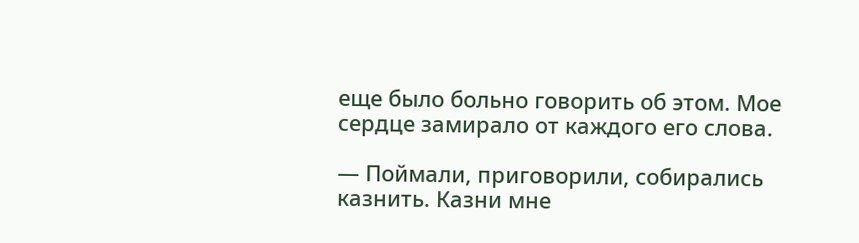еще было больно говорить об этом. Мое сердце замирало от каждого его слова.

— Поймали, приговорили, собирались казнить. Казни мне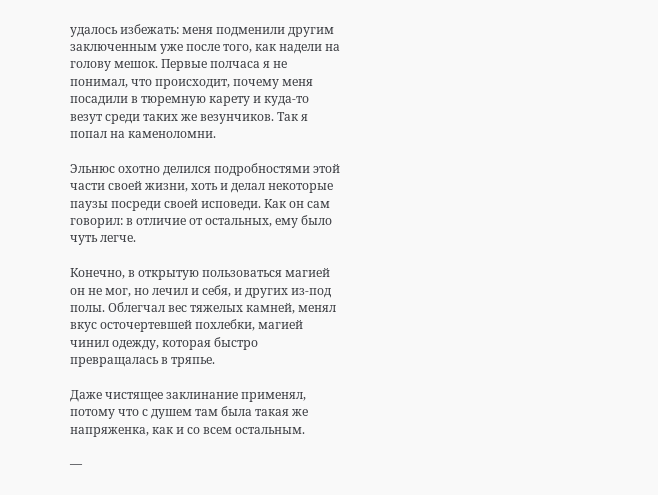удалось избежать: меня подменили другим заключенным уже после того, как надели на голову мешок. Первые полчаса я не понимал, что происходит, почему меня посадили в тюремную карету и куда-то везут среди таких же везунчиков. Так я попал на каменоломни.

Эльнюс охотно делился подробностями этой части своей жизни, хоть и делал некоторые паузы посреди своей исповеди. Как он сам говорил: в отличие от остальных, ему было чуть легче.

Конечно, в открытую пользоваться магией он не мог, но лечил и себя, и других из-под полы. Облегчал вес тяжелых камней, менял вкус осточертевшей похлебки, магией чинил одежду, которая быстро превращалась в тряпье.

Даже чистящее заклинание применял, потому что с душем там была такая же напряженка, как и со всем остальным.

—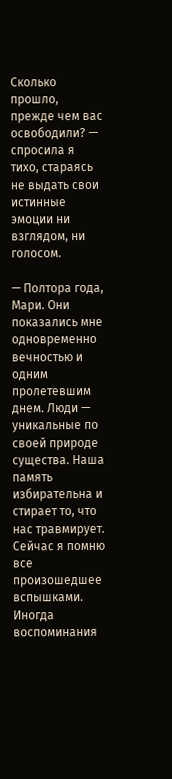Сколько прошло, прежде чем вас освободили? — спросила я тихо, стараясь не выдать свои истинные эмоции ни взглядом, ни голосом.

— Полтора года, Мари. Они показались мне одновременно вечностью и одним пролетевшим днем. Люди — уникальные по своей природе существа. Наша память избирательна и стирает то, что нас травмирует. Сейчас я помню все произошедшее вспышками. Иногда воспоминания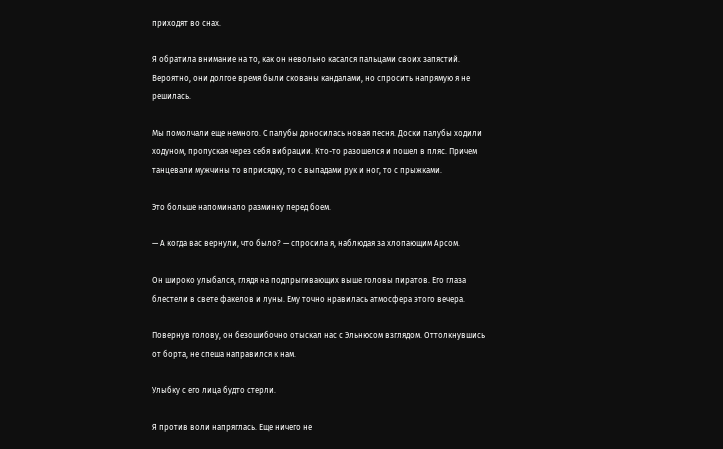приходят во снах.

Я обратила внимание на то, как он невольно касался пальцами своих запястий. Вероятно, они долгое время были скованы кандалами, но спросить напрямую я не решилась.

Мы помолчали еще немного. С палубы доносилась новая песня. Доски палубы ходили ходуном, пропуская через себя вибрации. Кто-то разошелся и пошел в пляс. Причем танцевали мужчины то вприсядку, то с выпадами рук и ног, то с прыжками.

Это больше напоминало разминку перед боем.

— А когда вас вернули, что было? — спросила я, наблюдая за хлопающим Арсом.

Он широко улыбался, глядя на подпрыгивающих выше головы пиратов. Его глаза блестели в свете факелов и луны. Ему точно нравилась атмосфера этого вечера.

Повернув голову, он безошибочно отыскал нас с Эльнюсом взглядом. Оттолкнувшись от борта, не спеша направился к нам.

Улыбку с его лица будто стерли.

Я против воли напряглась. Еще ничего не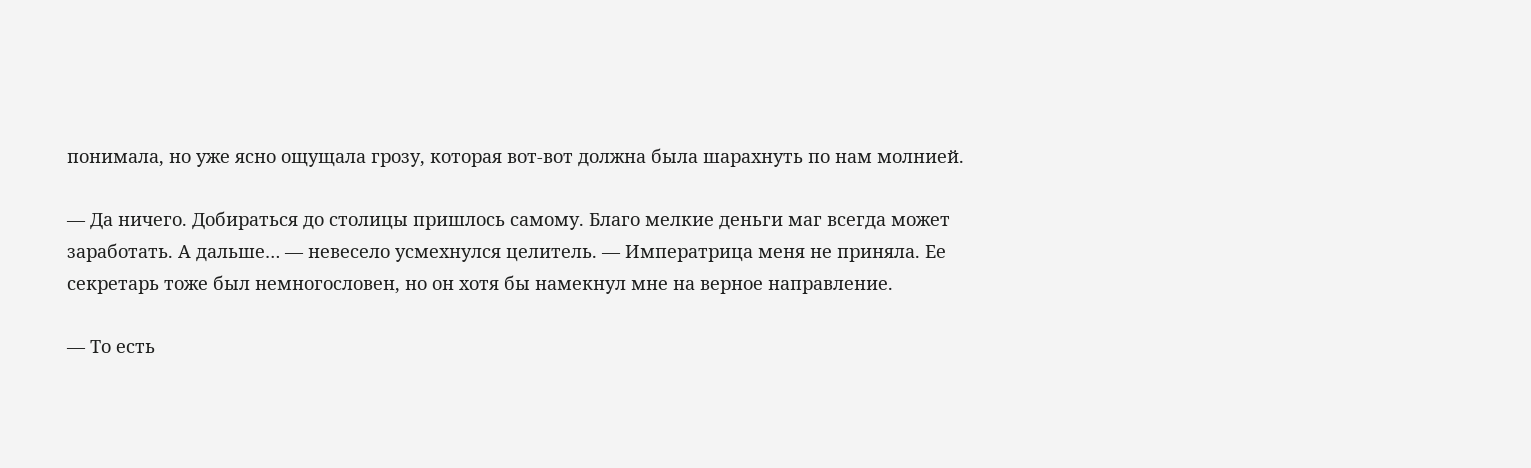понимала, но уже ясно ощущала грозу, которая вот-вот должна была шарахнуть по нам молнией.

— Да ничего. Добираться до столицы пришлось самому. Благо мелкие деньги маг всегда может заработать. А дальше… — невесело усмехнулся целитель. — Императрица меня не приняла. Ее секретарь тоже был немногословен, но он хотя бы намекнул мне на верное направление.

— То есть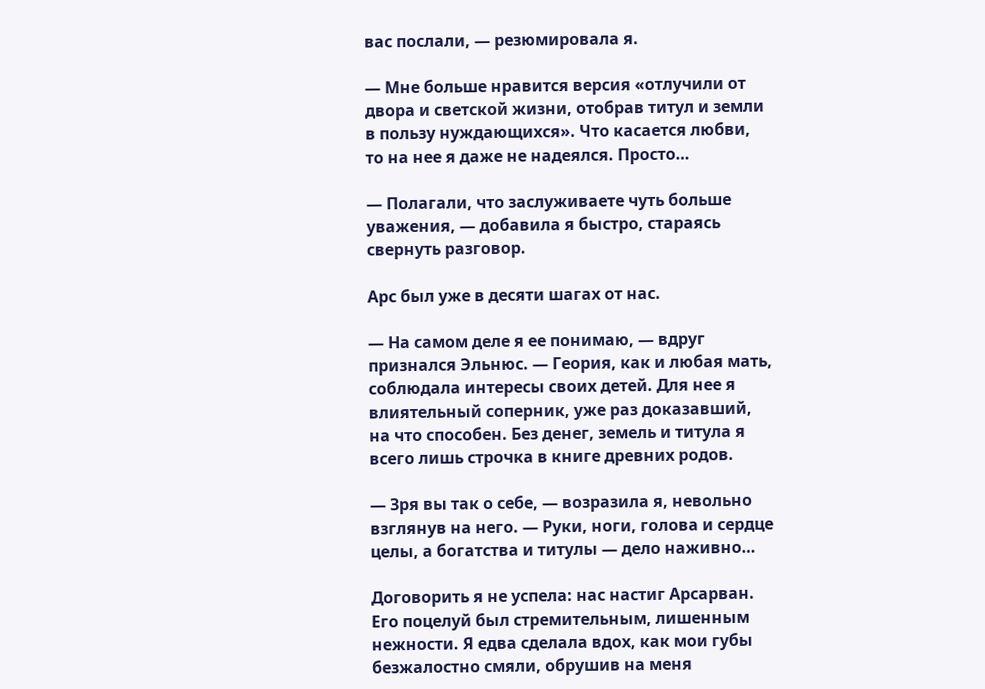вас послали, — резюмировала я.

— Мне больше нравится версия «отлучили от двора и светской жизни, отобрав титул и земли в пользу нуждающихся». Что касается любви, то на нее я даже не надеялся. Просто…

— Полагали, что заслуживаете чуть больше уважения, — добавила я быстро, стараясь свернуть разговор.

Арс был уже в десяти шагах от нас.

— На самом деле я ее понимаю, — вдруг признался Эльнюс. — Геория, как и любая мать, соблюдала интересы своих детей. Для нее я влиятельный соперник, уже раз доказавший, на что способен. Без денег, земель и титула я всего лишь строчка в книге древних родов.

— Зря вы так о себе, — возразила я, невольно взглянув на него. — Руки, ноги, голова и сердце целы, а богатства и титулы — дело наживно…

Договорить я не успела: нас настиг Арсарван. Его поцелуй был стремительным, лишенным нежности. Я едва сделала вдох, как мои губы безжалостно смяли, обрушив на меня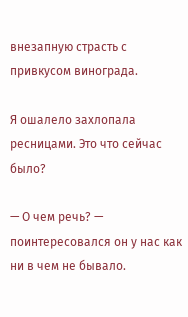внезапную страсть с привкусом винограда.

Я ошалело захлопала ресницами. Это что сейчас было?

— О чем речь? — поинтересовался он у нас как ни в чем не бывало.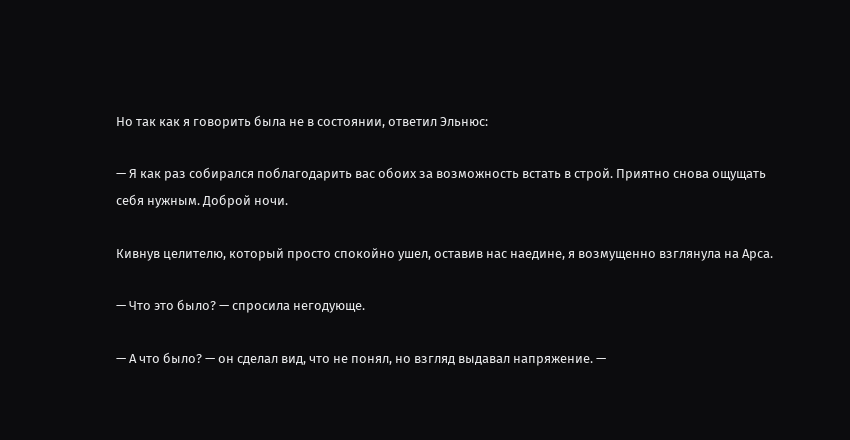Но так как я говорить была не в состоянии, ответил Эльнюс:

— Я как раз собирался поблагодарить вас обоих за возможность встать в строй. Приятно снова ощущать себя нужным. Доброй ночи.

Кивнув целителю, который просто спокойно ушел, оставив нас наедине, я возмущенно взглянула на Арса.

— Что это было? — спросила негодующе.

— А что было? — он сделал вид, что не понял, но взгляд выдавал напряжение. —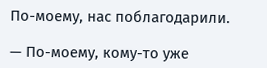По-моему, нас поблагодарили.

— По-моему, кому-то уже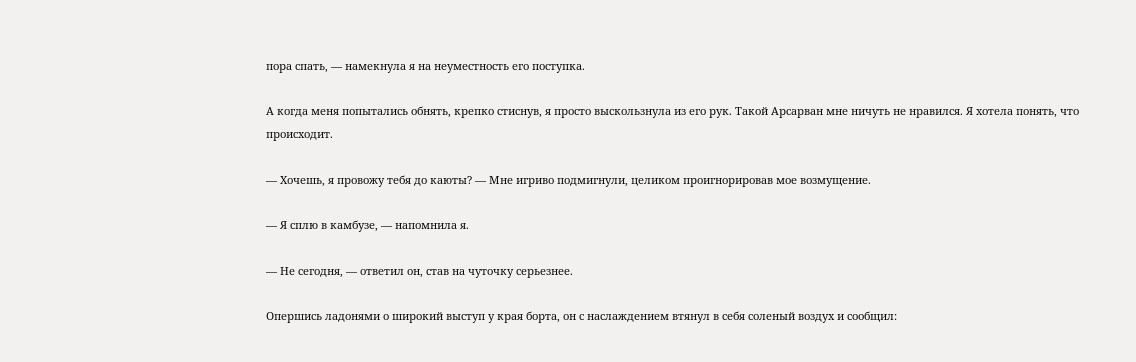пора спать, — намекнула я на неуместность его поступка.

А когда меня попытались обнять, крепко стиснув, я просто выскользнула из его рук. Такой Арсарван мне ничуть не нравился. Я хотела понять, что происходит.

— Хочешь, я провожу тебя до каюты? — Мне игриво подмигнули, целиком проигнорировав мое возмущение.

— Я сплю в камбузе, — напомнила я.

— Не сегодня, — ответил он, став на чуточку серьезнее.

Опершись ладонями о широкий выступ у края борта, он с наслаждением втянул в себя соленый воздух и сообщил: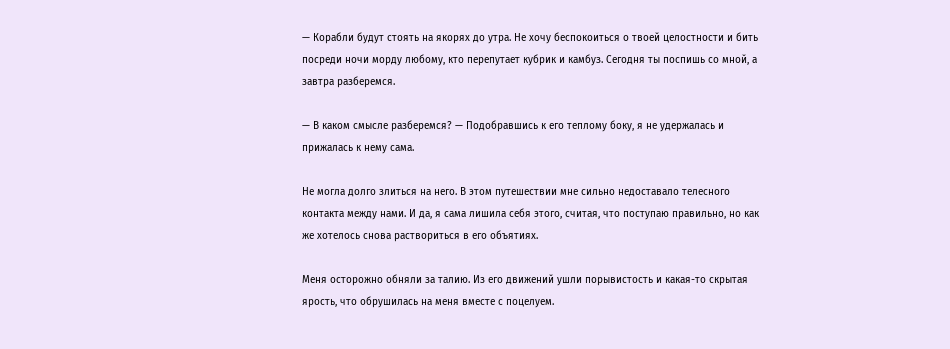— Корабли будут стоять на якорях до утра. Не хочу беспокоиться о твоей целостности и бить посреди ночи морду любому, кто перепутает кубрик и камбуз. Сегодня ты поспишь со мной, а завтра разберемся.

— В каком смысле разберемся? — Подобравшись к его теплому боку, я не удержалась и прижалась к нему сама.

Не могла долго злиться на него. В этом путешествии мне сильно недоставало телесного контакта между нами. И да, я сама лишила себя этого, считая, что поступаю правильно, но как же хотелось снова раствориться в его объятиях.

Меня осторожно обняли за талию. Из его движений ушли порывистость и какая-то скрытая ярость, что обрушилась на меня вместе с поцелуем.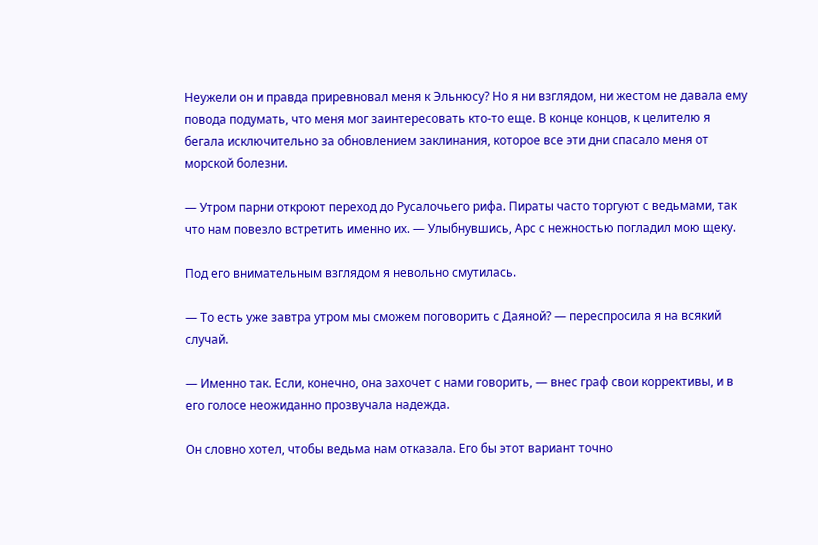Неужели он и правда приревновал меня к Эльнюсу? Но я ни взглядом, ни жестом не давала ему повода подумать, что меня мог заинтересовать кто-то еще. В конце концов, к целителю я бегала исключительно за обновлением заклинания, которое все эти дни спасало меня от морской болезни.

— Утром парни откроют переход до Русалочьего рифа. Пираты часто торгуют с ведьмами, так что нам повезло встретить именно их. — Улыбнувшись, Арс с нежностью погладил мою щеку.

Под его внимательным взглядом я невольно смутилась.

— То есть уже завтра утром мы сможем поговорить с Даяной? — переспросила я на всякий случай.

— Именно так. Если, конечно, она захочет с нами говорить, — внес граф свои коррективы, и в его голосе неожиданно прозвучала надежда.

Он словно хотел, чтобы ведьма нам отказала. Его бы этот вариант точно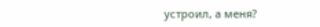устроил, а меня?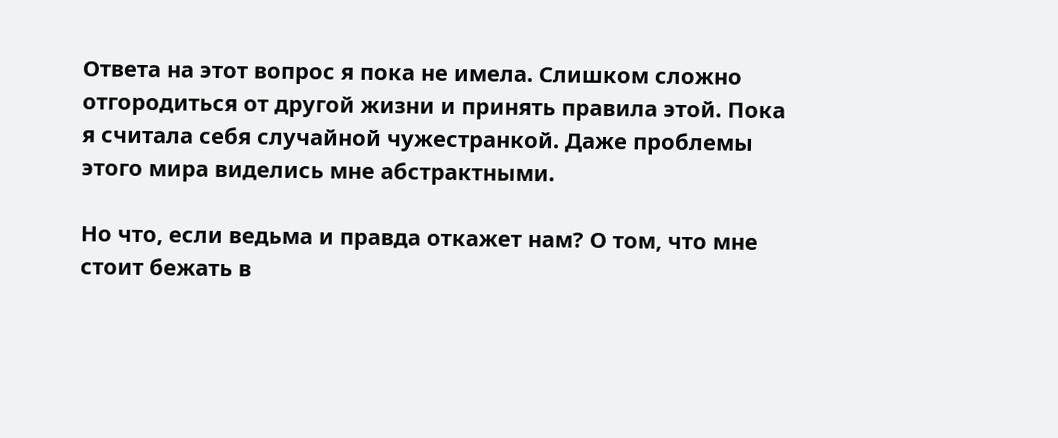Ответа на этот вопрос я пока не имела. Слишком сложно отгородиться от другой жизни и принять правила этой. Пока я считала себя случайной чужестранкой. Даже проблемы этого мира виделись мне абстрактными.

Но что, если ведьма и правда откажет нам? О том, что мне стоит бежать в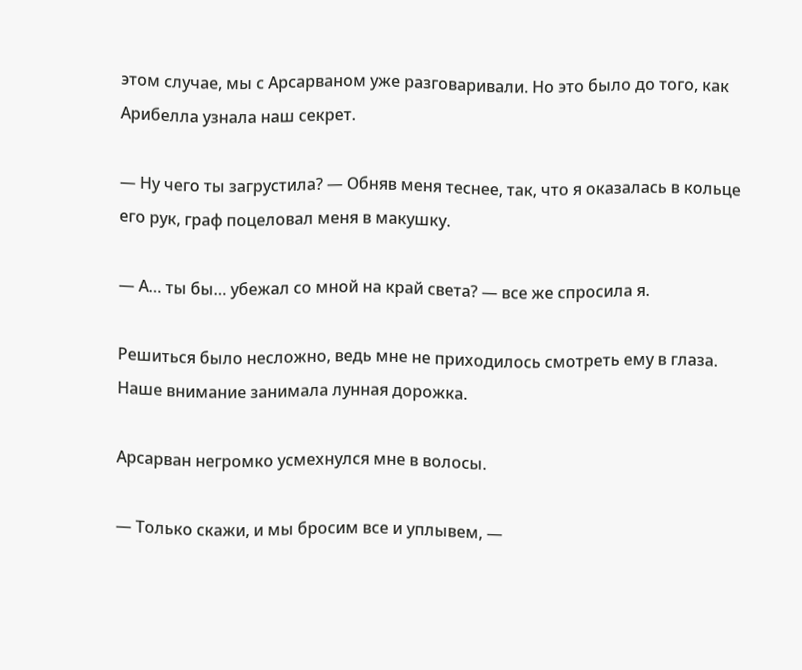этом случае, мы с Арсарваном уже разговаривали. Но это было до того, как Арибелла узнала наш секрет.

— Ну чего ты загрустила? — Обняв меня теснее, так, что я оказалась в кольце его рук, граф поцеловал меня в макушку.

— А… ты бы… убежал со мной на край света? — все же спросила я.

Решиться было несложно, ведь мне не приходилось смотреть ему в глаза. Наше внимание занимала лунная дорожка.

Арсарван негромко усмехнулся мне в волосы.

— Только скажи, и мы бросим все и уплывем, —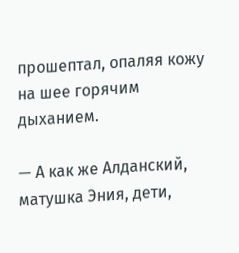прошептал, опаляя кожу на шее горячим дыханием.

— А как же Алданский, матушка Эния, дети,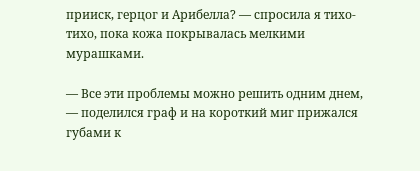прииск, герцог и Арибелла? — спросила я тихо-тихо, пока кожа покрывалась мелкими мурашками.

— Все эти проблемы можно решить одним днем, — поделился граф и на короткий миг прижался губами к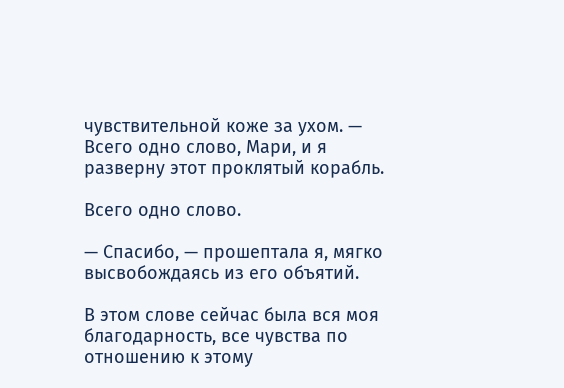чувствительной коже за ухом. — Всего одно слово, Мари, и я разверну этот проклятый корабль.

Всего одно слово.

— Спасибо, — прошептала я, мягко высвобождаясь из его объятий.

В этом слове сейчас была вся моя благодарность, все чувства по отношению к этому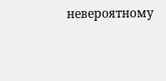невероятному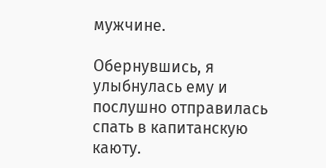мужчине.

Обернувшись, я улыбнулась ему и послушно отправилась спать в капитанскую каюту.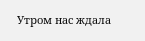Утром нас ждала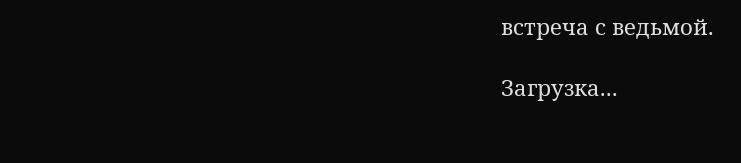встреча с ведьмой.

Загрузка...